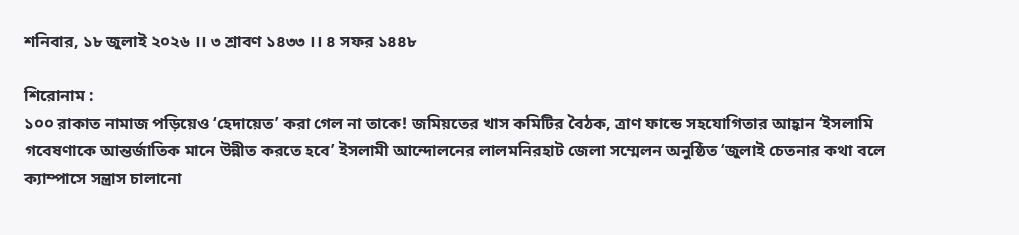শনিবার, ১৮ জুলাই ২০২৬ ।। ৩ শ্রাবণ ১৪৩৩ ।। ৪ সফর ১৪৪৮

শিরোনাম :
১০০ রাকাত নামাজ পড়িয়েও ‘হেদায়েত’ করা গেল না তাকে! জমিয়তের খাস কমিটির বৈঠক, ত্রাণ ফান্ডে সহযোগিতার আহ্বান ‘ইসলামি গবেষণাকে আন্তর্জাতিক মানে উন্নীত করতে হবে’ ইসলামী আন্দোলনের লালমনিরহাট জেলা সম্মেলন অনুষ্ঠিত ‘জুলাই চেতনার কথা বলে ক্যাম্পাসে সন্ত্রাস চালানো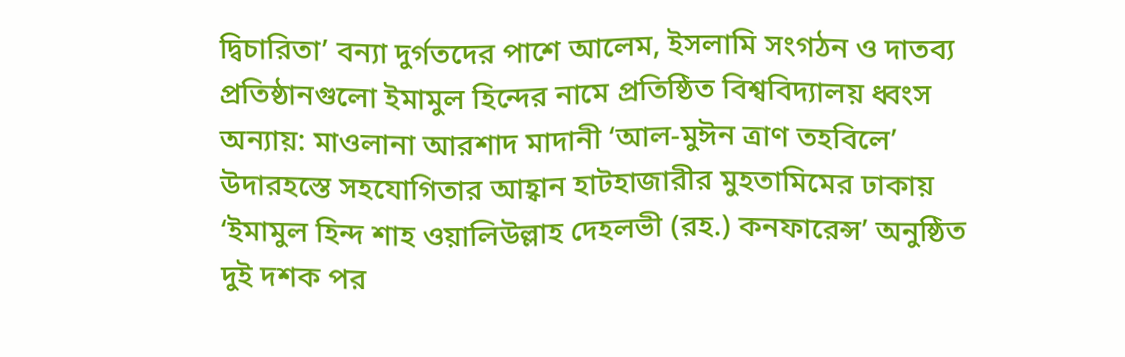দ্বিচারিতা’ বন্যা দুর্গতদের পাশে আলেম, ইসলামি সংগঠন ও দাতব্য প্রতিষ্ঠানগুলো ইমামুল হিন্দের নামে প্রতিষ্ঠিত বিশ্ববিদ্যালয় ধ্বংস অন্যায়: মাওলানা আরশাদ মাদানী ‘আল-মুঈন ত্রাণ তহবিলে’ উদারহস্তে সহযোগিতার আহ্বান হাটহাজারীর মুহতামিমের ঢাকায় ‘ইমামুল হিন্দ শাহ ওয়ালিউল্লাহ দেহলভী (রহ.) কনফারেন্স’ অনুষ্ঠিত দুই দশক পর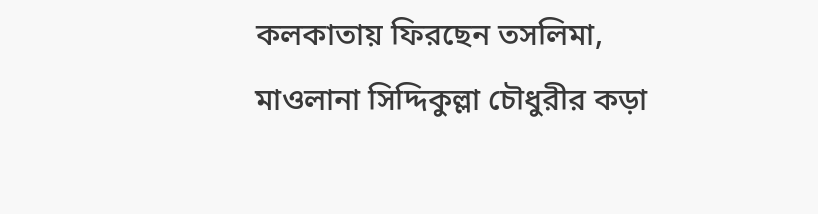কলকাতায় ফিরছেন তসলিমা, মাওলানা সিদ্দিকুল্লা চৌধুরীর কড়া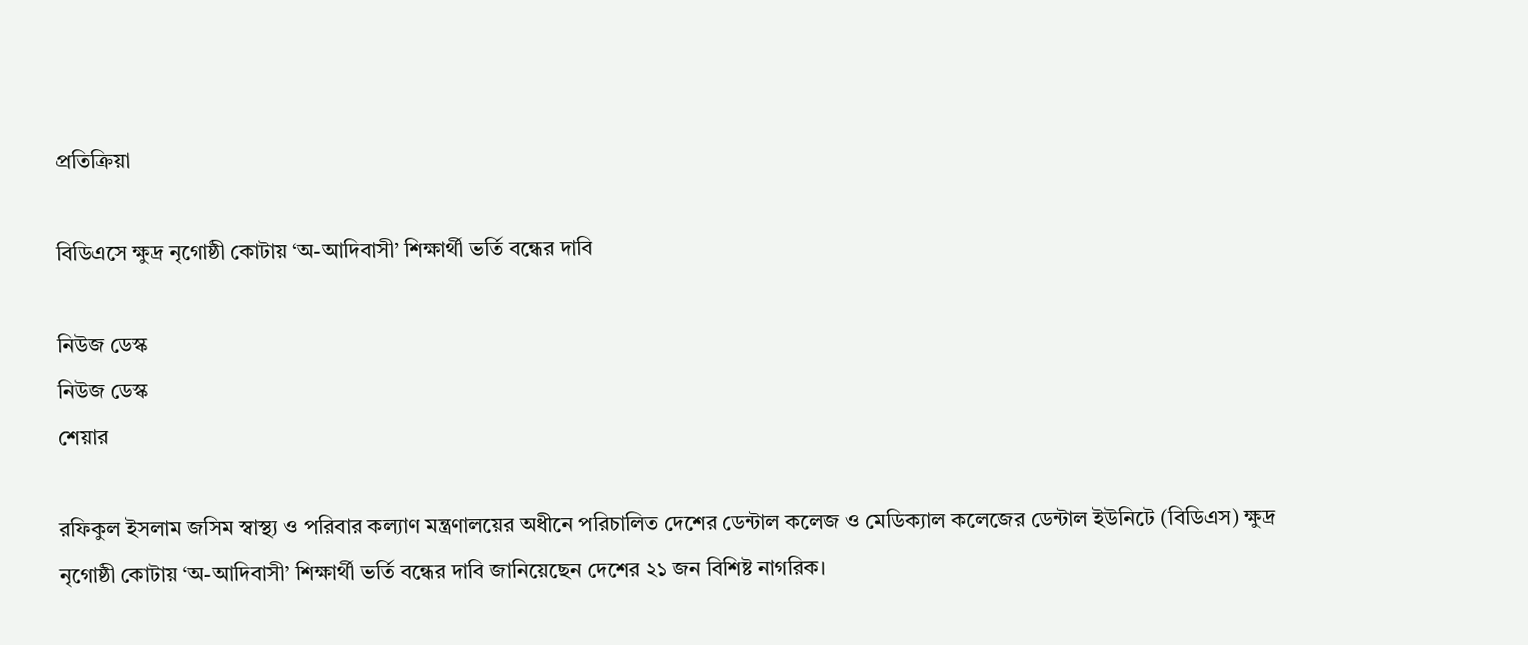প্রতিক্রিয়া

বিডিএসে ক্ষুদ্র নৃগোষ্ঠী কোটায় ‘অ-আদিবাসী’ শিক্ষার্থী ভর্তি বন্ধের দাবি

নিউজ ডেস্ক
নিউজ ডেস্ক
শেয়ার

রফিকুল ইসলাম জসিম স্বাস্থ্য ও পরিবার কল্যাণ মন্ত্রণালয়ের অধীনে পরিচালিত দেশের ডেন্টাল কলেজ ও মেডিক্যাল কলেজের ডেন্টাল ইউনিটে (বিডিএস) ক্ষুদ্র নৃগোষ্ঠী কোটায় ‘অ-আদিবাসী’ শিক্ষার্থী ভর্তি বন্ধের দাবি জানিয়েছেন দেশের ২১ জন বিশিষ্ট নাগরিক।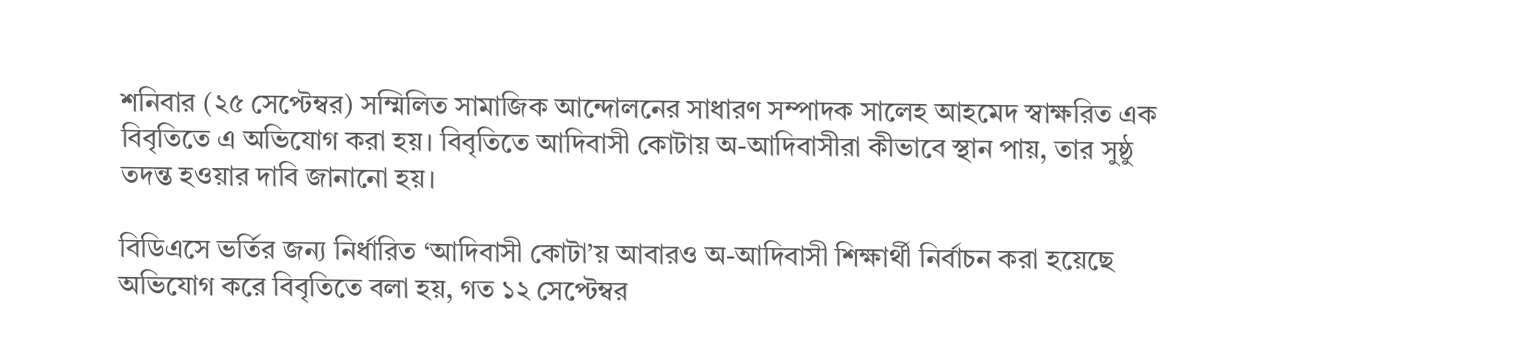শনিবার (২৫ সেপ্টেম্বর) সম্মিলিত সামাজিক আন্দোলনের সাধারণ সম্পাদক সালেহ আহমেদ স্বাক্ষরিত এক বিবৃতিতে এ অভিযোগ করা হয়। বিবৃতিতে আদিবাসী কোটায় অ-আদিবাসীরা কীভাবে স্থান পায়, তার সুষ্ঠু তদন্ত হওয়ার দাবি জানানো হয়।

বিডিএসে ভর্তির জন্য নির্ধারিত ‘আদিবাসী কোটা’য় আবারও অ-আদিবাসী শিক্ষার্থী নির্বাচন করা হয়েছে অভিযোগ করে বিবৃতিতে বলা হয়, গত ১২ সেপ্টেম্বর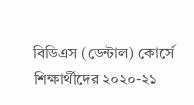বিডিএস (ডেন্টাল) কোর্সে শিক্ষার্থীদের ২০২০-২১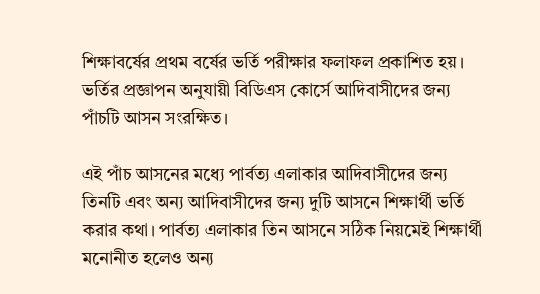শিক্ষাবর্ষের প্রথম বর্ষের ভর্তি পরীক্ষার ফলাফল প্রকাশিত হয়। ভর্তির প্রজ্ঞাপন অনুযায়ী বিডিএস কোর্সে আদিবাসীদের জন্য পাঁচটি আসন সংরক্ষিত।

এই পাঁচ আসনের মধ্যে পার্বত্য এলাকার আদিবাসীদের জন্য তিনটি এবং অন্য আদিবাসীদের জন্য দুটি আসনে শিক্ষার্থী ভর্তি করার কথা। পার্বত্য এলাকার তিন আসনে সঠিক নিয়মেই শিক্ষার্থী মনোনীত হলেও অন্য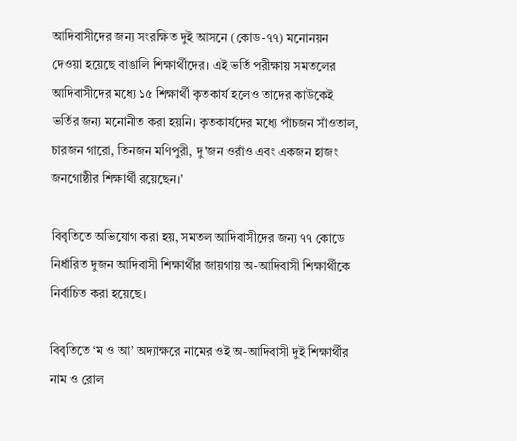আদিবাসীদের জন্য সংরক্ষিত দুই আসনে (কোড-৭৭) মনোনয়ন দেওয়া হয়েছে বাঙালি শিক্ষার্থীদের। এই ভর্তি পরীক্ষায় সমতলের আদিবাসীদের মধ্যে ১৫ শিক্ষার্থী কৃতকার্য হলেও তাদের কাউকেই ভর্তির জন্য মনোনীত করা হয়নি। কৃতকার্যদের মধ্যে পাঁচজন সাঁওতাল, চারজন গারো, তিনজন মণিপুরী, দু'জন ওরাঁও এবং একজন হাজং জনগোষ্ঠীর শিক্ষার্থী রয়েছেন।’

বিবৃতিতে অভিযোগ করা হয়, সমতল আদিবাসীদের জন্য ৭৭ কোডে নির্ধারিত দুজন আদিবাসী শিক্ষার্থীর জায়গায় অ-আদিবাসী শিক্ষার্থীকে নির্বাচিত করা হয়েছে।

বিবৃতিতে ‘ম ও আ’ অদ্যাক্ষরে নামের ওই অ-আদিবাসী দুই শিক্ষার্থীর নাম ও রোল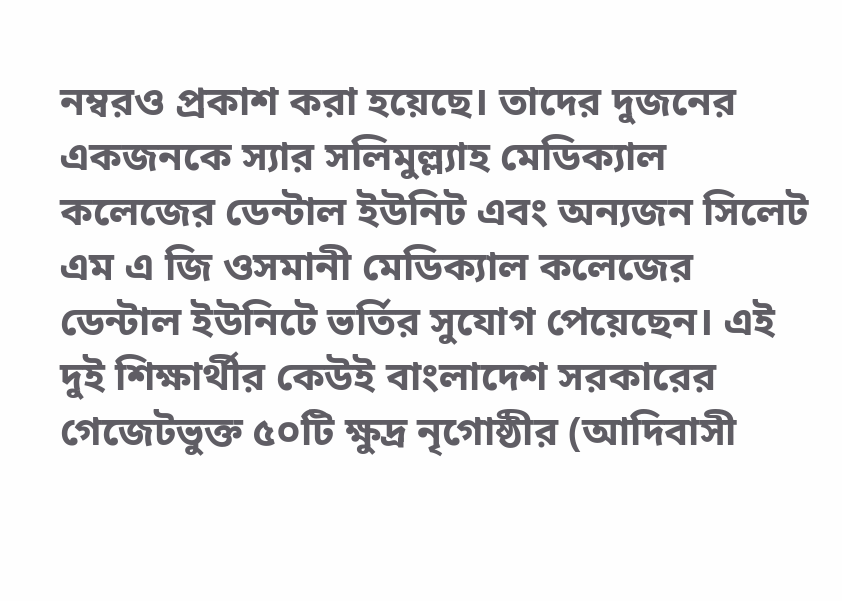নম্বরও প্রকাশ করা হয়েছে। তাদের দুজনের একজনকে স্যার সলিমুল্ল্যাহ মেডিক্যাল কলেজের ডেন্টাল ইউনিট এবং অন্যজন সিলেট এম এ জি ওসমানী মেডিক্যাল কলেজের ডেন্টাল ইউনিটে ভর্তির সুযোগ পেয়েছেন। এই দুই শিক্ষার্থীর কেউই বাংলাদেশ সরকারের গেজেটভুক্ত ৫০টি ক্ষুদ্র নৃগোষ্ঠীর (আদিবাসী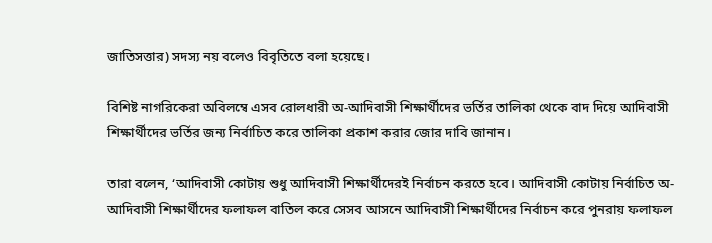জাতিসত্তার) সদস্য নয় বলেও বিবৃতিতে বলা হয়েছে।

বিশিষ্ট নাগরিকেরা অবিলম্বে এসব রোলধারী অ-আদিবাসী শিক্ষার্থীদের ভর্তির তালিকা থেকে বাদ দিয়ে আদিবাসী শিক্ষার্থীদের ভর্তির জন্য নির্বাচিত করে তালিকা প্রকাশ করার জোর দাবি জানান।

তারা বলেন, ‘আদিবাসী কোটায় শুধু আদিবাসী শিক্ষার্থীদেরই নির্বাচন করতে হবে। আদিবাসী কোটায় নির্বাচিত অ-আদিবাসী শিক্ষার্থীদের ফলাফল বাতিল করে সেসব আসনে আদিবাসী শিক্ষার্থীদের নির্বাচন করে পুনরায় ফলাফল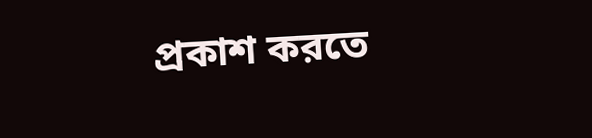প্রকাশ করতে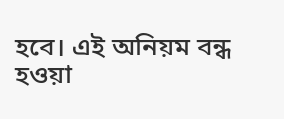হবে। এই অনিয়ম বন্ধ হওয়া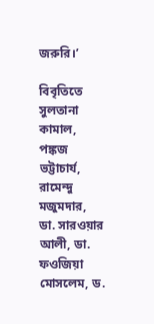জরুরি।’

বিবৃতিতে সুলতানা কামাল, পঙ্কজ ভট্টাচার্য, রামেন্দু মজুমদার, ডা. সারওয়ার আলী, ডা. ফওজিয়া মোসলেম, ড.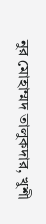নুর মোহাম্মদ তালুকদার, খুশী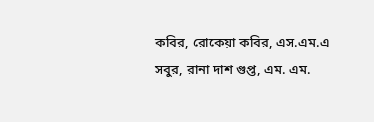কবির, রোকেয়া কবির, এস.এম.এ সবুর, রানা দাশ গুপ্ত, এম. এম.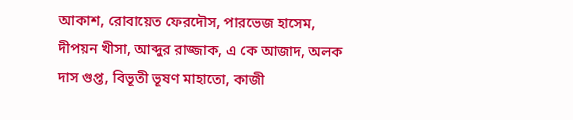আকাশ, রোবায়েত ফেরদৌস, পারভেজ হাসেম, দীপয়ন খীসা, আব্দুর রাজ্জাক, এ কে আজাদ, অলক দাস গুপ্ত, বিভূতী ভূষণ মাহাতো, কাজী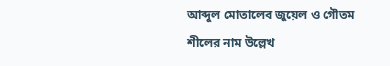আব্দুল মোতালেব জুয়েল ও গৌতম শীলের নাম উল্লেখ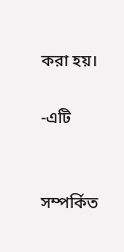করা হয়।

-এটি


সম্পর্কিত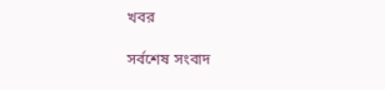খবর

সর্বশেষ সংবাদ